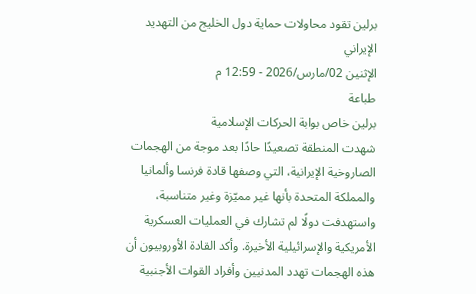برلين تقود محاولات حماية دول الخليج من التهديد الإيراني
الإثنين 02/مارس/2026 - 12:59 م
طباعة
برلين خاص بوابة الحركات الإسلامية
شهدت المنطقة تصعيدًا حادًا بعد موجة من الهجمات الصاروخية الإيرانية، التي وصفها قادة فرنسا وألمانيا والمملكة المتحدة بأنها غير مميّزة وغير متناسبة، واستهدفت دولًا لم تشارك في العمليات العسكرية الأمريكية والإسرائيلية الأخيرة. وأكد القادة الأوروبيون أن هذه الهجمات تهدد المدنيين وأفراد القوات الأجنبية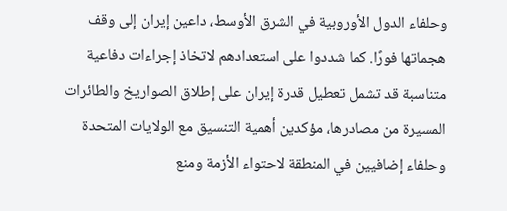وحلفاء الدول الأوروبية في الشرق الأوسط، داعين إيران إلى وقف هجماتها فورًا. كما شددوا على استعدادهم لاتخاذ إجراءات دفاعية متناسبة قد تشمل تعطيل قدرة إيران على إطلاق الصواريخ والطائرات المسيرة من مصادرها، مؤكدين أهمية التنسيق مع الولايات المتحدة وحلفاء إضافيين في المنطقة لاحتواء الأزمة ومنع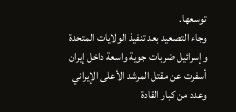توسعها.
وجاء التصعيد بعد تنفيذ الولايات المتحدة وإسرائيل ضربات جوية واسعة داخل إيران أسفرت عن مقتل المرشد الأعلى الإيراني وعدد من كبار القادة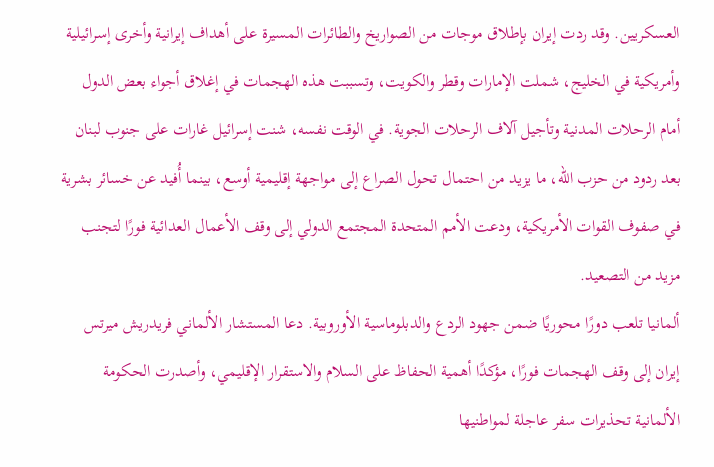العسكريين. وقد ردت إيران بإطلاق موجات من الصواريخ والطائرات المسيرة على أهداف إيرانية وأخرى إسرائيلية وأمريكية في الخليج، شملت الإمارات وقطر والكويت، وتسببت هذه الهجمات في إغلاق أجواء بعض الدول أمام الرحلات المدنية وتأجيل آلاف الرحلات الجوية. في الوقت نفسه، شنت إسرائيل غارات على جنوب لبنان بعد ردود من حزب الله، ما يزيد من احتمال تحول الصراع إلى مواجهة إقليمية أوسع، بينما أُفيد عن خسائر بشرية في صفوف القوات الأمريكية، ودعت الأمم المتحدة المجتمع الدولي إلى وقف الأعمال العدائية فورًا لتجنب مزيد من التصعيد.
ألمانيا تلعب دورًا محوريًا ضمن جهود الردع والدبلوماسية الأوروبية. دعا المستشار الألماني فريدريش ميرتس إيران إلى وقف الهجمات فورًا، مؤكدًا أهمية الحفاظ على السلام والاستقرار الإقليمي، وأصدرت الحكومة الألمانية تحذيرات سفر عاجلة لمواطنيها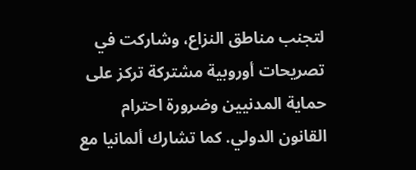لتجنب مناطق النزاع، وشاركت في تصريحات أوروبية مشتركة تركز على حماية المدنيين وضرورة احترام القانون الدولي. كما تشارك ألمانيا مع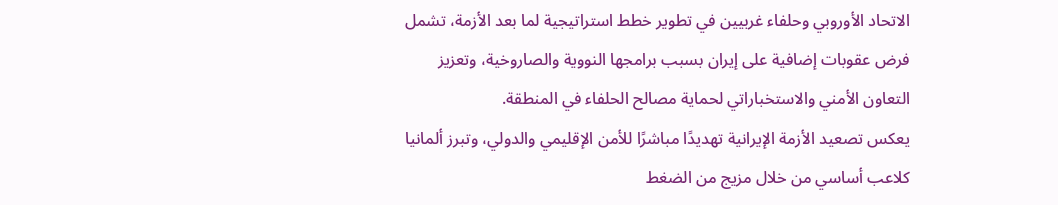الاتحاد الأوروبي وحلفاء غربيين في تطوير خطط استراتيجية لما بعد الأزمة، تشمل فرض عقوبات إضافية على إيران بسبب برامجها النووية والصاروخية، وتعزيز التعاون الأمني والاستخباراتي لحماية مصالح الحلفاء في المنطقة.
يعكس تصعيد الأزمة الإيرانية تهديدًا مباشرًا للأمن الإقليمي والدولي، وتبرز ألمانيا كلاعب أساسي من خلال مزيج من الضغط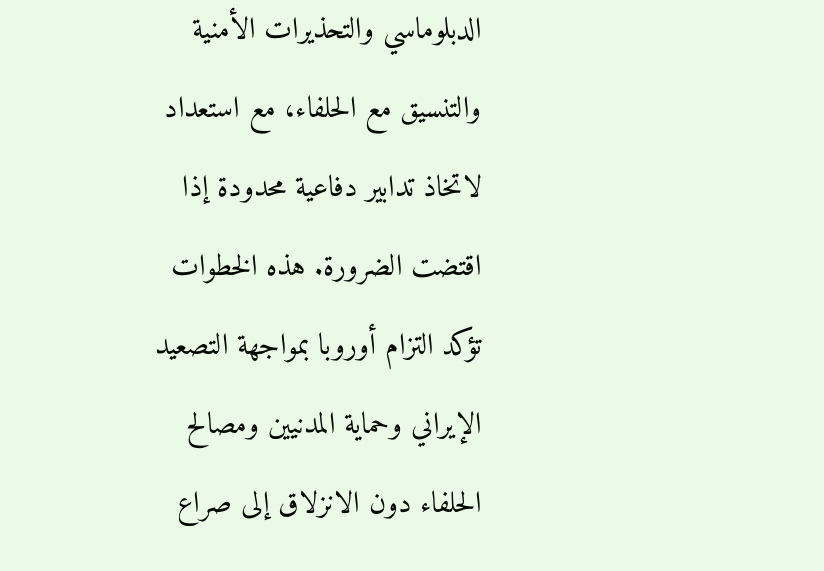الدبلوماسي والتحذيرات الأمنية والتنسيق مع الحلفاء، مع استعداد لاتخاذ تدابير دفاعية محدودة إذا اقتضت الضرورة. هذه الخطوات تؤكد التزام أوروبا بمواجهة التصعيد الإيراني وحماية المدنيين ومصالح الحلفاء دون الانزلاق إلى صراع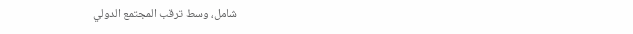شامل، وسط ترقب المجتمع الدولي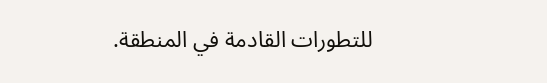للتطورات القادمة في المنطقة.